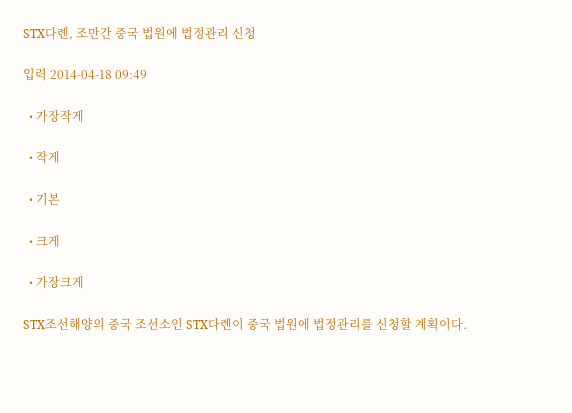STX다롄, 조만간 중국 법원에 법정관리 신청

입력 2014-04-18 09:49

  • 가장작게

  • 작게

  • 기본

  • 크게

  • 가장크게

STX조선해양의 중국 조선소인 STX다롄이 중국 법원에 법정관리를 신청할 계획이다.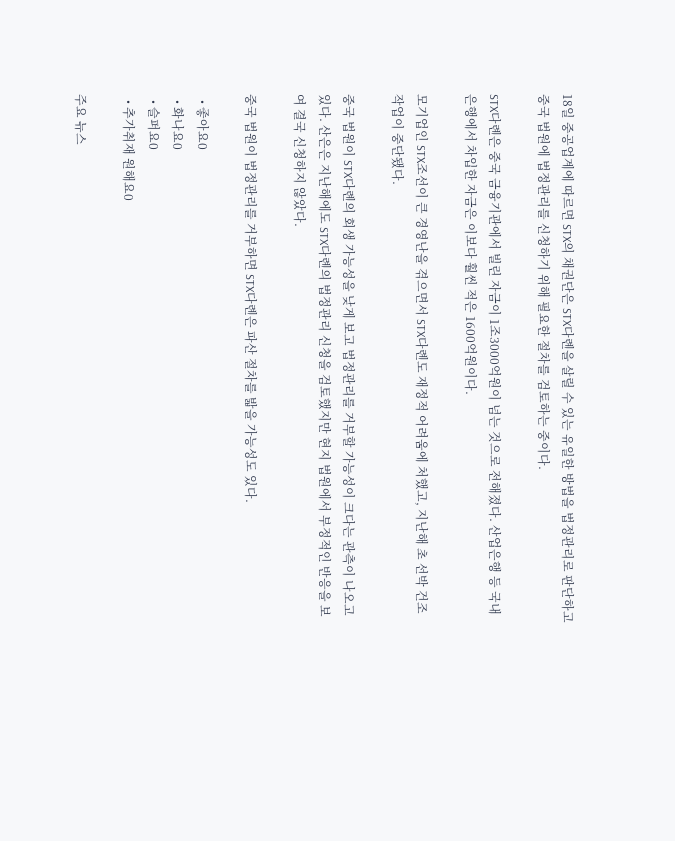18일 중공업계에 따르면 STX의 채권단은 STX다롄을 살릴 수 있는 유일한 방법을 법정관리로 판단하고 중국 법원에 법정관리를 신청하기 위해 필요한 절차를 검토하는 중이다.

STX다롄은 중국 금융기관에서 빌린 자금이 1조3000억원이 넘는 것으로 전해졌다. 산업은행 등 국내 은행에서 차입한 자금은 이보다 훨씬 적은 1600억원이다.

모기업인 STX조선이 큰 경영난을 겪으면서 STX다롄도 재정적 어려움에 처했고, 지난해 초 선박 건조 작업이 중단됐다.

중국 법원이 STX다롄의 회생 가능성을 낮게 보고 법정관리를 거부할 가능성이 크다는 관측이 나오고 있다. 산은은 지난해에도 STX다롄의 법정관리 신청을 검토했지만 현지 법원에서 부정적인 반응을 보여 결국 신청하지 않았다.

중국 법원이 법정관리를 거부하면 STX다롄은 파산 절차를 밟을 가능성도 있다.

  • 좋아요0
  • 화나요0
  • 슬퍼요0
  • 추가취재 원해요0

주요 뉴스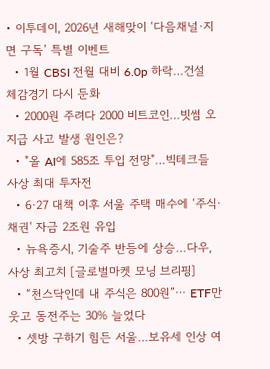• 이투데이, 2026년 새해맞이 ‘다음채널·지면 구독’ 특별 이벤트
  • 1월 CBSI 전월 대비 6.0p 하락…건설 체감경기 다시 둔화
  • 2000원 주려다 2000 비트코인…빗썸 오지급 사고 발생 원인은?
  • "올 AI에 585조 투입 전망"…빅테크들 사상 최대 투자전
  • 6·27 대책 이후 서울 주택 매수에 ‘주식·채권' 자금 2조원 유입
  • 뉴욕증시, 기술주 반등에 상승…다우, 사상 최고치 [글로벌마켓 모닝 브리핑]
  • “천스닥인데 내 주식은 800원”⋯ ETF만 웃고 동전주는 30% 늘었다
  • 셋방 구하기 힘든 서울…보유세 인상 여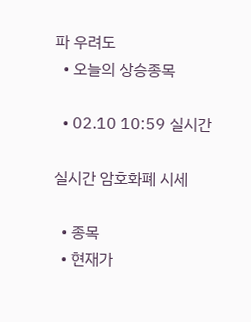파 우려도
  • 오늘의 상승종목

  • 02.10 10:59 실시간

실시간 암호화폐 시세

  • 종목
  • 현재가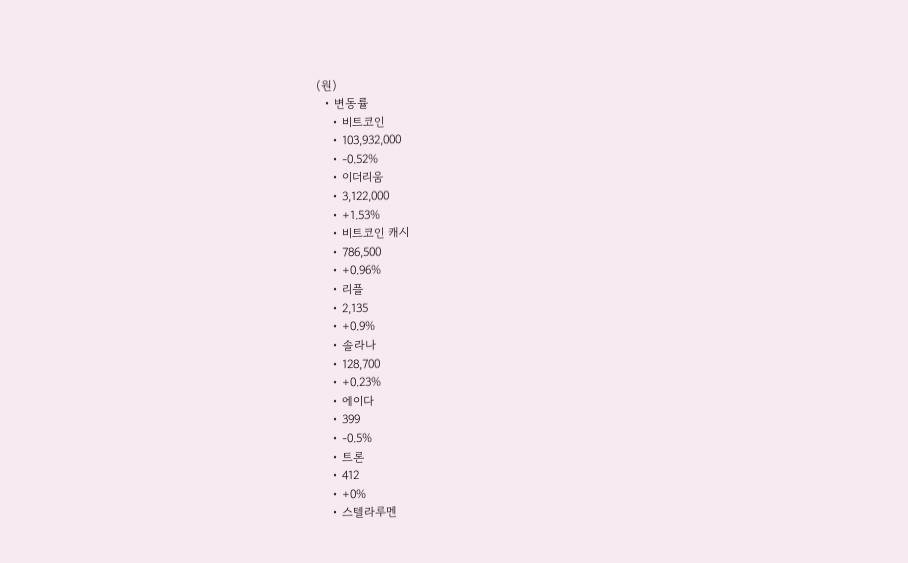(원)
  • 변동률
    • 비트코인
    • 103,932,000
    • -0.52%
    • 이더리움
    • 3,122,000
    • +1.53%
    • 비트코인 캐시
    • 786,500
    • +0.96%
    • 리플
    • 2,135
    • +0.9%
    • 솔라나
    • 128,700
    • +0.23%
    • 에이다
    • 399
    • -0.5%
    • 트론
    • 412
    • +0%
    • 스텔라루멘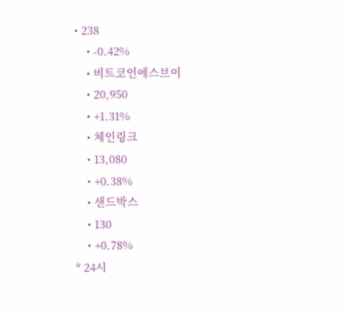• 238
    • -0.42%
    • 비트코인에스브이
    • 20,950
    • +1.31%
    • 체인링크
    • 13,080
    • +0.38%
    • 샌드박스
    • 130
    • +0.78%
* 24시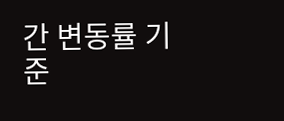간 변동률 기준